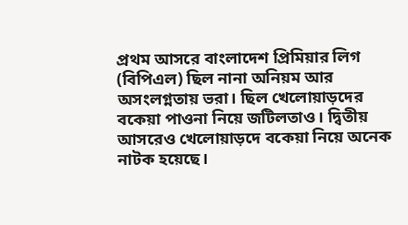প্রথম আসরে বাংলাদেশ প্রিমিয়ার লিগ (বিপিএল) ছিল নানা অনিয়ম আর অসংলগ্নতায় ভরা। ছিল খেলোয়াড়দের বকেয়া পাওনা নিয়ে জটিলতাও। দ্বিতীয় আসরেও খেলোয়াড়দে বকেয়া নিয়ে অনেক নাটক হয়েছে।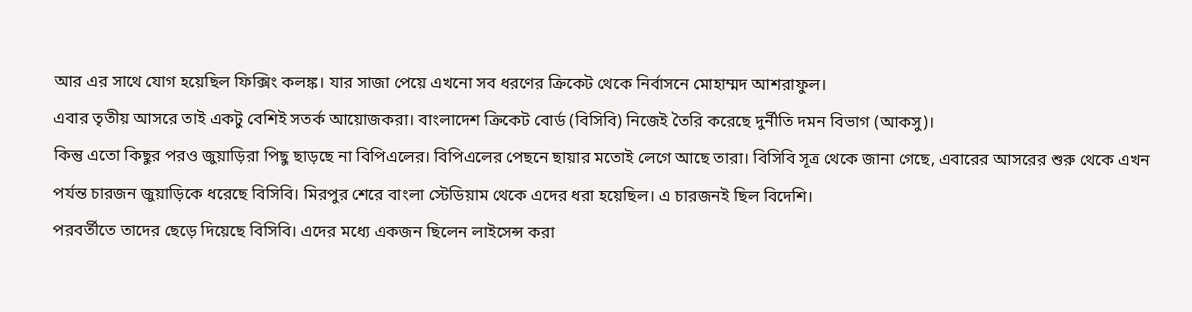আর এর সাথে যোগ হয়েছিল ফিক্সিং কলঙ্ক। যার সাজা পেয়ে এখনো সব ধরণের ক্রিকেট থেকে নির্বাসনে মোহাম্মদ আশরাফুল।
এবার তৃতীয় আসরে তাই একটু বেশিই সতর্ক আয়োজকরা। বাংলাদেশ ক্রিকেট বোর্ড (বিসিবি) নিজেই তৈরি করেছে দুর্নীতি দমন বিভাগ (আকসু)।
কিন্তু এতো কিছুর পরও জুয়াড়িরা পিছু ছাড়ছে না বিপিএলের। বিপিএলের পেছনে ছায়ার মতোই লেগে আছে তারা। বিসিবি সূত্র থেকে জানা গেছে, এবারের আসরের শুরু থেকে এখন পর্যন্ত চারজন জুয়াড়িকে ধরেছে বিসিবি। মিরপুর শেরে বাংলা স্টেডিয়াম থেকে এদের ধরা হয়েছিল। এ চারজনই ছিল বিদেশি।
পরবর্তীতে তাদের ছেড়ে দিয়েছে বিসিবি। এদের মধ্যে একজন ছিলেন লাইসেন্স করা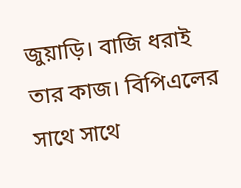জুয়াড়ি। বাজি ধরাই তার কাজ। বিপিএলের সাথে সাথে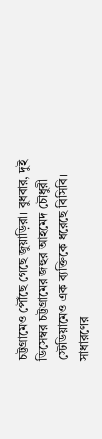চট্টগ্রামেও পৌঁছে গেছে জুয়াড়িরা। বুধবার, দুই ডিসেম্বর চট্টগ্রামের জহুর আহমেদ চৌধুরী স্টেডিয়ামেও এক ব্যক্তিকে ধরেছে বিসিবি। সাধারণের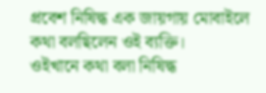প্রবেশ নিষিদ্ধ এক জায়গায় মোবাইলে কথা বলছিলেন ওই ব্যক্তি।
ওইখানে কথা বলা নিষিদ্ধ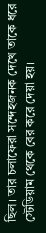ছিল। তার চলাফেরা সন্দেহজনক দেখে তাকে ধরে স্টেডিয়াম থেকে বের করে দেয়া হয়।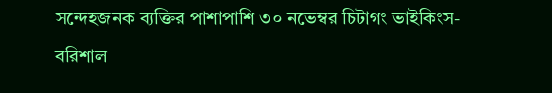সন্দেহজনক ব্যক্তির পাশাপাশি ৩০ নভেম্বর চিটাগং ভাইকিংস-বরিশাল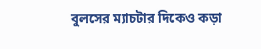বুলসের ম্যাচটার দিকেও কড়া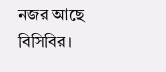নজর আছে বিসিবির।